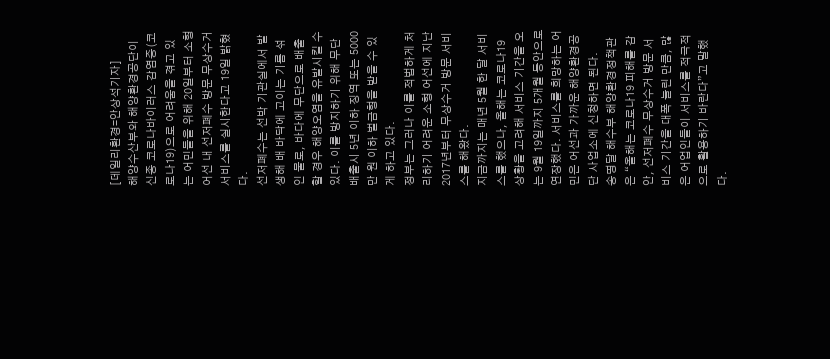[데일리환경=안상석기자]
해양수산부와 해양환경공단이 신종 코로나바이러스 감염증(코로나19)으로 어려움을 겪고 있는 어민들을 위해 20일부터 소형 어선 내 선저폐수 방문 무상수거 서비스를 실시한다고 19일 밝혔다.
선저폐수는 선박 기관실에서 발생해 배 바닥에 고이는 기름 섞인 물로, 바다에 무단으로 배출할 경우 해양오염을 유발시킬 수 있다. 이를 방지하기 위해 무단 배출시 5년 이하 징역 또는 5000만 원 이하 벌금형을 받을 수 있게 하고 있다.
정부는 그러나 이를 적법하게 처리하기 어려운 소형 어선에 지난 2017년부터 무상수거 방문 서비스를 해왔다.
지금까지는 매년 5월 한 달 서비스를 했으나, 올해는 코로나19 상황을 고려해 서비스 기간을 오는 9월 19일까지 5개월 동안으로 연장했다. 서비스를 희망하는 어민은 어선과 가까운 해양환경공단 사업소에 신청하면 된다.
송명달 해수부 해양환경정책관은 “올해는 코로나19 피해를 감안, 선저폐수 무상수거 방문 서비스 기간을 대폭 늘린 만큼, 많은 어업인들이 서비스를 적극적으로 활용하기 바란다”고 말했다.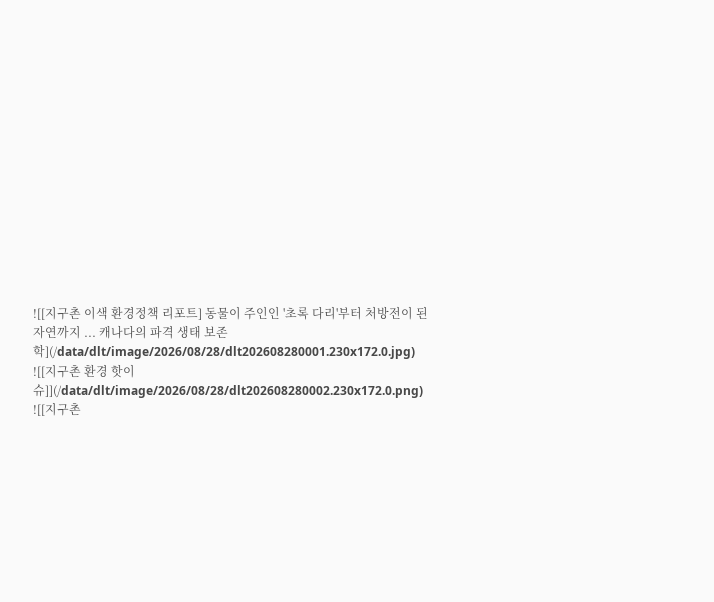![[지구촌 이색 환경정책 리포트] 동물이 주인인 '초록 다리'부터 처방전이 된 자연까지 ... 캐나다의 파격 생태 보존학](/data/dlt/image/2026/08/28/dlt202608280001.230x172.0.jpg)
![[지구촌 환경 핫이슈]](/data/dlt/image/2026/08/28/dlt202608280002.230x172.0.png)
![[지구촌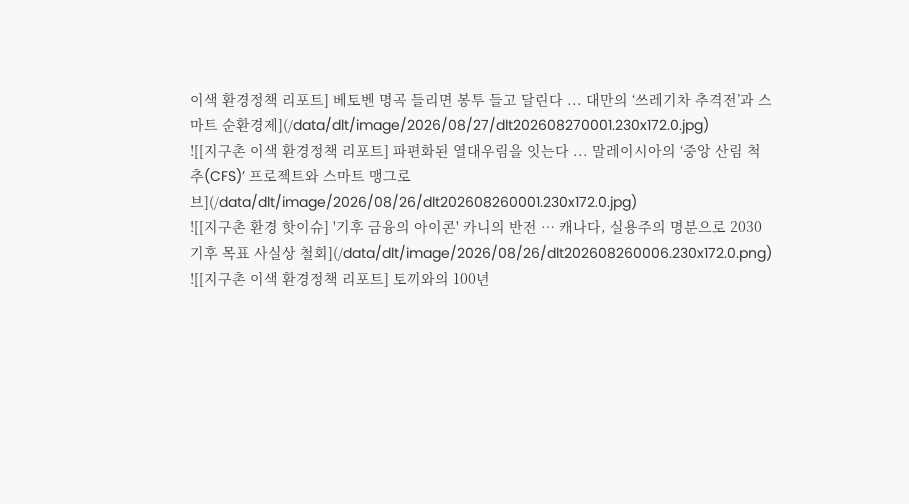이색 환경정책 리포트] 베토벤 명곡 들리면 봉투 들고 달린다 ... 대만의 ‘쓰레기차 추격전’과 스마트 순환경제](/data/dlt/image/2026/08/27/dlt202608270001.230x172.0.jpg)
![[지구촌 이색 환경정책 리포트] 파편화된 열대우림을 잇는다 ... 말레이시아의 ‘중앙 산림 척추(CFS)’ 프로젝트와 스마트 맹그로브](/data/dlt/image/2026/08/26/dlt202608260001.230x172.0.jpg)
![[지구촌 환경 핫이슈] '기후 금융의 아이콘' 카니의 반전 … 캐나다, 실용주의 명분으로 2030 기후 목표 사실상 철회](/data/dlt/image/2026/08/26/dlt202608260006.230x172.0.png)
![[지구촌 이색 환경정책 리포트] 토끼와의 100년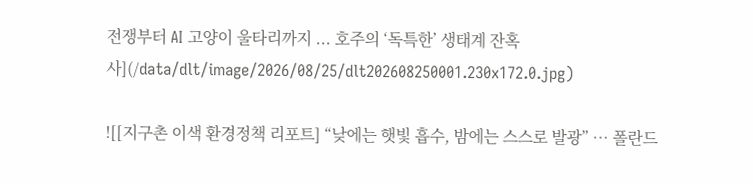전쟁부터 AI 고양이 울타리까지 ... 호주의 ‘독특한’ 생태계 잔혹사](/data/dlt/image/2026/08/25/dlt202608250001.230x172.0.jpg)

![[지구촌 이색 환경정책 리포트] “낮에는 햇빛 흡수, 밤에는 스스로 발광” … 폴란드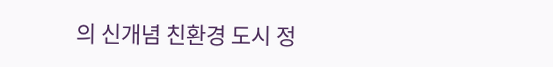의 신개념 친환경 도시 정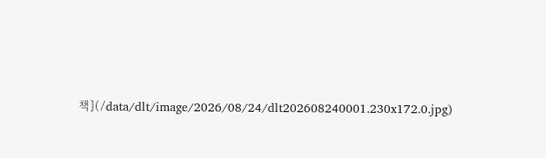책](/data/dlt/image/2026/08/24/dlt202608240001.230x172.0.jpg)